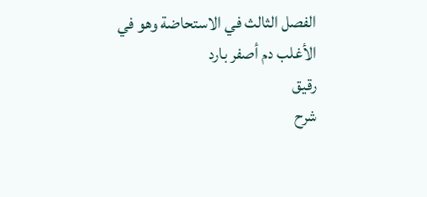الفصل الثالث في الاستحاضة وهو في الأغلب دم أصفر بارد
رقيق
شرح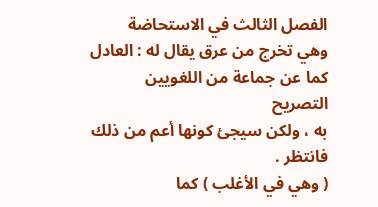الفصل الثالث في الاستحاضة
وهي تخرج من عرق يقال له : العادل كما عن جماعة من اللغويين التصريح
به ، ولكن سيجئ كونها أعم من ذلك فانتظر .
( وهي في الأغلب ) كما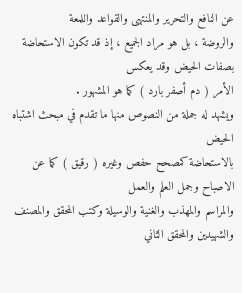عن النافع والتحرير والمنتهى والقواعد واللمعة
والروضة ، بل هو مراد الجميع ، إذ قد تكون الاستحاضة بصفات الحيض وقد يعكس
الأمر ( دم أصفر بارد ) كما هو المشهور .
ويشهد له جملة من النصوص منها ما تقدم في مبحث اشتباه الحيض
بالاستحاضة كمصحح حفص وغيره ( رقيق ) كما عن الاصباح وجمل العلم والعمل
والمراسم والمهذب والغنية والوسيلة وكتب المحقق والمصنف والشهيدين والمحقق الثاني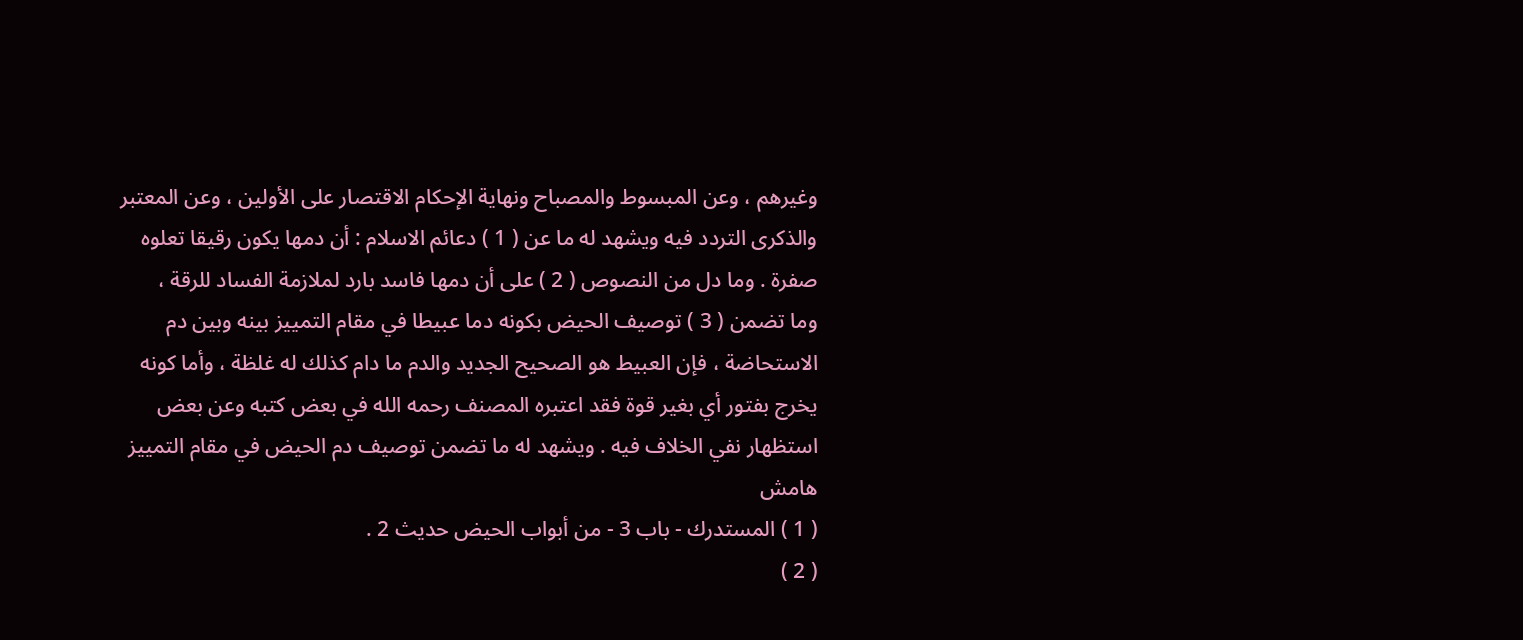وغيرهم ، وعن المبسوط والمصباح ونهاية الإحكام الاقتصار على الأولين ، وعن المعتبر
والذكرى التردد فيه ويشهد له ما عن ( 1 ) دعائم الاسلام : أن دمها يكون رقيقا تعلوه
صفرة . وما دل من النصوص ( 2 ) على أن دمها فاسد بارد لملازمة الفساد للرقة ،
وما تضمن ( 3 ) توصيف الحيض بكونه دما عبيطا في مقام التمييز بينه وبين دم
الاستحاضة ، فإن العبيط هو الصحيح الجديد والدم ما دام كذلك له غلظة ، وأما كونه
يخرج بفتور أي بغير قوة فقد اعتبره المصنف رحمه الله في بعض كتبه وعن بعض
استظهار نفي الخلاف فيه . ويشهد له ما تضمن توصيف دم الحيض في مقام التمييز
هامش
( 1 ) المستدرك - باب 3 - من أبواب الحيض حديث 2 .
( 2 )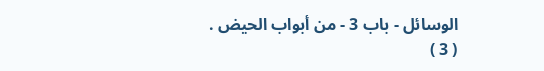الوسائل - باب 3 - من أبواب الحيض .
( 3 )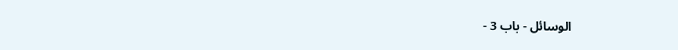الوسائل - باب 3 -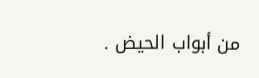من أبواب الحيض .